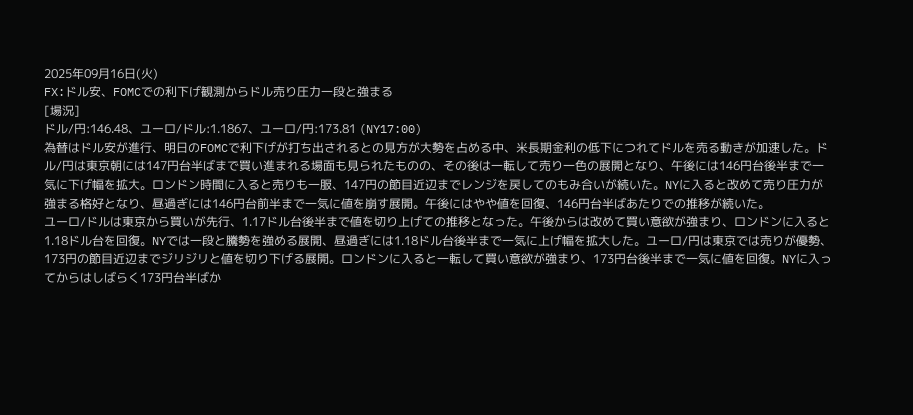2025年09月16日(火)
FX:ドル安、FOMCでの利下げ観測からドル売り圧力一段と強まる
[場況]
ドル/円:146.48、ユーロ/ドル:1.1867、ユーロ/円:173.81 (NY17:00)
為替はドル安が進行、明日のFOMCで利下げが打ち出されるとの見方が大勢を占める中、米長期金利の低下につれてドルを売る動きが加速した。ドル/円は東京朝には147円台半ばまで買い進まれる場面も見られたものの、その後は一転して売り一色の展開となり、午後には146円台後半まで一気に下げ幅を拡大。ロンドン時間に入ると売りも一服、147円の節目近辺までレンジを戻してのもみ合いが続いた。NYに入ると改めて売り圧力が強まる格好となり、昼過ぎには146円台前半まで一気に値を崩す展開。午後にはやや値を回復、146円台半ばあたりでの推移が続いた。
ユーロ/ドルは東京から買いが先行、1.17ドル台後半まで値を切り上げての推移となった。午後からは改めて買い意欲が強まり、ロンドンに入ると1.18ドル台を回復。NYでは一段と騰勢を強める展開、昼過ぎには1.18ドル台後半まで一気に上げ幅を拡大した。ユーロ/円は東京では売りが優勢、173円の節目近辺までジリジリと値を切り下げる展開。ロンドンに入ると一転して買い意欲が強まり、173円台後半まで一気に値を回復。NYに入ってからはしばらく173円台半ばか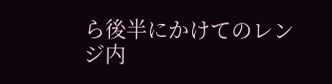ら後半にかけてのレンジ内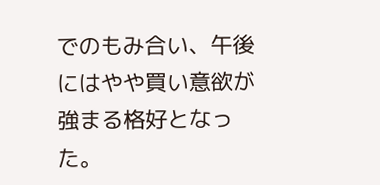でのもみ合い、午後にはやや買い意欲が強まる格好となった。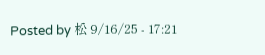Posted by 松 9/16/25 - 17:21